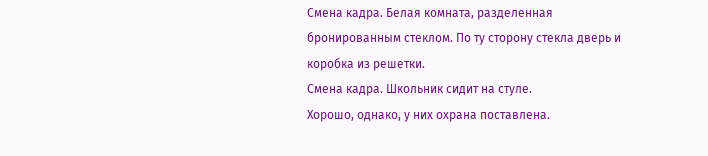Смена кадра. Белая комната, разделенная бронированным стеклом. По ту сторону стекла дверь и коробка из решетки.
Смена кадра. Школьник сидит на стуле.
Хорошо, однако, у них охрана поставлена.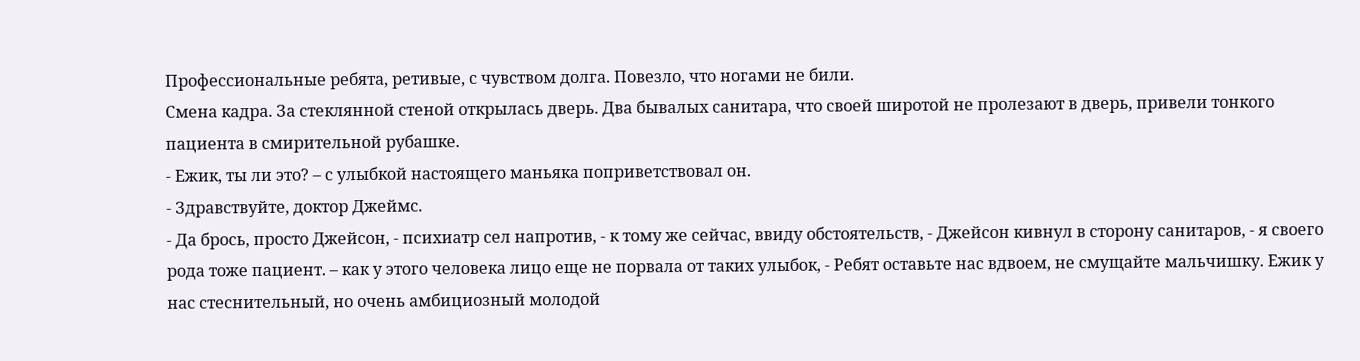Профессиональные ребята, ретивые, с чувством долга. Повезло, что ногами не били.
Смена кадра. За стеклянной стеной открылась дверь. Два бывалых санитара, что своей широтой не пролезают в дверь, привели тонкого пациента в смирительной рубашке.
- Ежик, ты ли это? – с улыбкой настоящего маньяка поприветствовал он.
- Здравствуйте, доктор Джеймс.
- Да брось, просто Джейсон, - психиатр сел напротив, - к тому же сейчас, ввиду обстоятельств, - Джейсон кивнул в сторону санитаров, - я своего рода тоже пациент. – как у этого человека лицо еще не порвала от таких улыбок, - Ребят оставьте нас вдвоем, не смущайте мальчишку. Ежик у нас стеснительный, но очень амбициозный молодой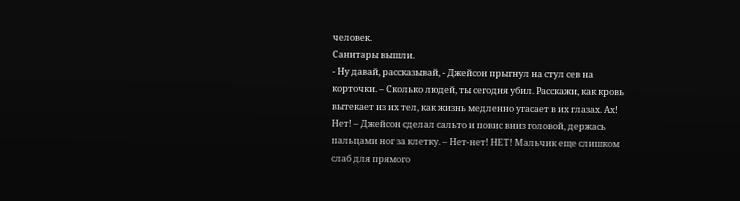человек.
Санитары вышли.
- Ну давай, рассказывай, - Джейсон прыгнул на стул сев на корточки. – Сколько людей, ты сегодня убил. Расскажи, как кровь вытекает из их тел, как жизнь медленно угасает в их глазах. Ах! Нет! – Джейсон сделал сальто и повис вниз головой, держась пальцами ног за клетку. – Нет-нет! НЕТ! Мальчик еще слишком слаб для прямого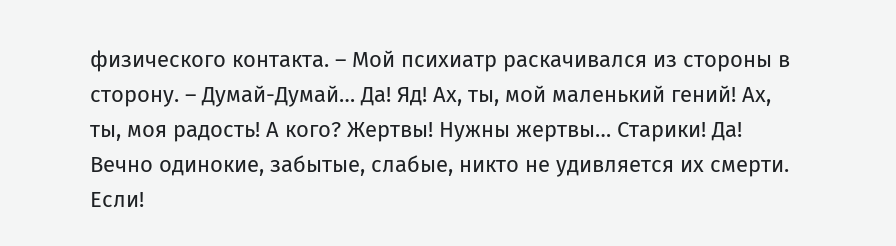физического контакта. – Мой психиатр раскачивался из стороны в сторону. – Думай-Думай… Да! Яд! Ах, ты, мой маленький гений! Ах, ты, моя радость! А кого? Жертвы! Нужны жертвы… Старики! Да! Вечно одинокие, забытые, слабые, никто не удивляется их смерти. Если!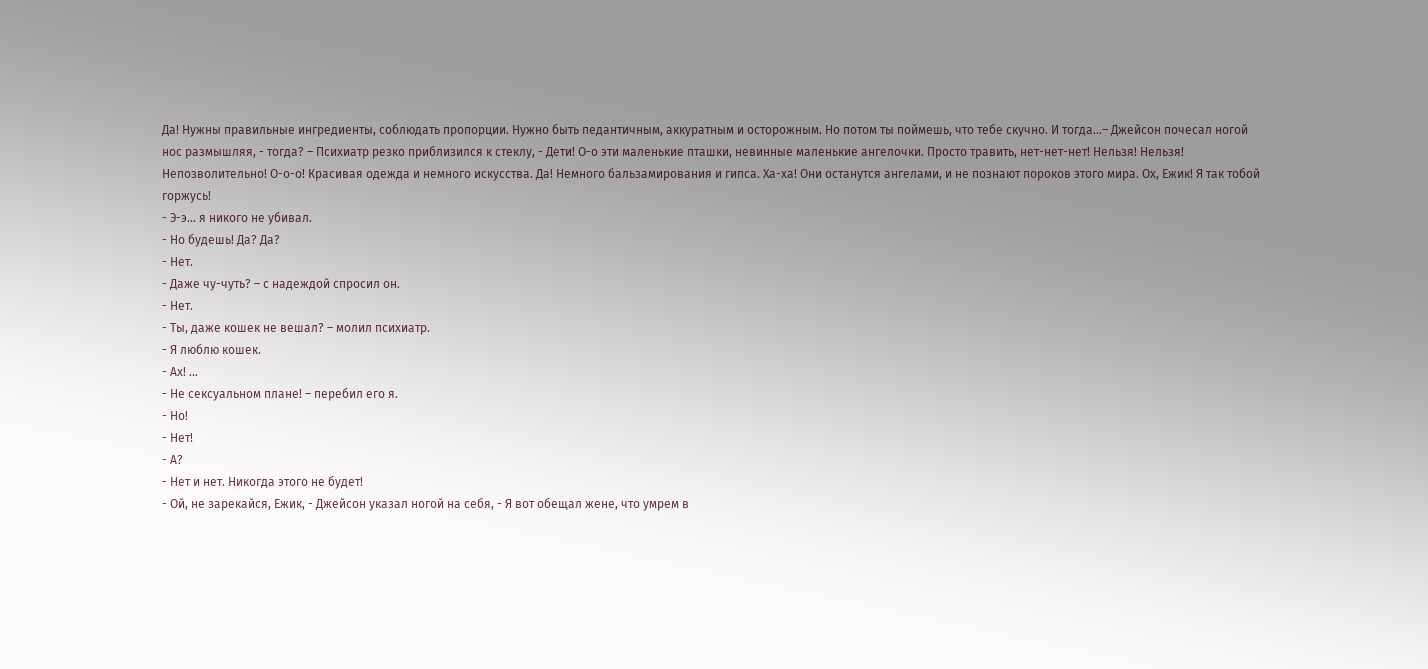Да! Нужны правильные ингредиенты, соблюдать пропорции. Нужно быть педантичным, аккуратным и осторожным. Но потом ты поймешь, что тебе скучно. И тогда…– Джейсон почесал ногой нос размышляя, - тогда? – Психиатр резко приблизился к стеклу, - Дети! О-о эти маленькие пташки, невинные маленькие ангелочки. Просто травить, нет-нет-нет! Нельзя! Нельзя! Непозволительно! О-о-о! Красивая одежда и немного искусства. Да! Немного бальзамирования и гипса. Ха-ха! Они останутся ангелами, и не познают пороков этого мира. Ох, Ежик! Я так тобой горжусь!
- Э-э… я никого не убивал.
- Но будешь! Да? Да?
- Нет.
- Даже чу-чуть? – с надеждой спросил он.
- Нет.
- Ты, даже кошек не вешал? – молил психиатр.
- Я люблю кошек.
- Ах! …
- Не сексуальном плане! – перебил его я.
- Но!
- Нет!
- А?
- Нет и нет. Никогда этого не будет!
- Ой, не зарекайся, Ежик, - Джейсон указал ногой на себя, - Я вот обещал жене, что умрем в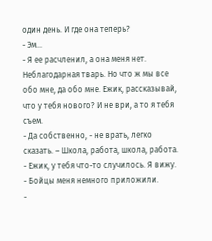один день. И где она теперь?
- Эм…
- Я ее расчленил, а она меня нет. Неблагодарная тварь. Но что ж мы все обо мне, да обо мне. Ежик, рассказывай, что у тебя нового? И не ври, а то я тебя съем.
- Да собственно, - не врать, легко сказать. – Школа, работа, школа, работа.
- Ежик, у тебя что-то случилось. Я вижу.
- Бойцы меня немного приложили.
-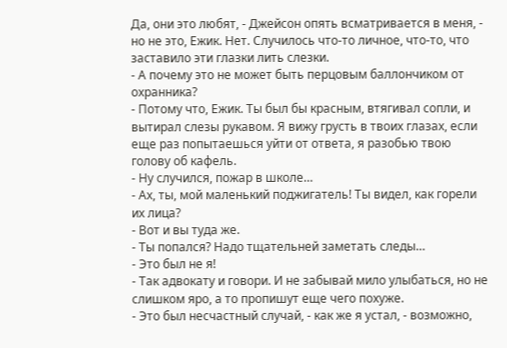Да, они это любят, - Джейсон опять всматривается в меня, - но не это, Ежик. Нет. Случилось что-то личное, что-то, что заставило эти глазки лить слезки.
- А почему это не может быть перцовым баллончиком от охранника?
- Потому что, Ежик. Ты был бы красным, втягивал сопли, и вытирал слезы рукавом. Я вижу грусть в твоих глазах, если еще раз попытаешься уйти от ответа, я разобью твою голову об кафель.
- Ну случился, пожар в школе…
- Ах, ты, мой маленький поджигатель! Ты видел, как горели их лица?
- Вот и вы туда же.
- Ты попался? Надо тщательней заметать следы…
- Это был не я!
- Так адвокату и говори. И не забывай мило улыбаться, но не слишком яро, а то пропишут еще чего похуже.
- Это был несчастный случай, - как же я устал, - возможно,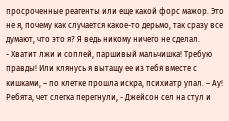просроченные реагенты или еще какой форс мажор. Это не я, почему как случается какое-то дерьмо, так сразу все думают, что это я? Я ведь никому ничего не сделал.
- Хватит лжи и соплей, паршивый мальчишка! Требую правды! Или клянусь я вытащу ее из тебя вместе с кишками, – по клетке прошла искра, психиатр упал. – Ау! Ребята, чет слегка перегнули, - Джейсон сел на стул и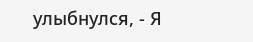улыбнулся, - Я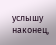услышу наконец,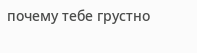почему тебе грустно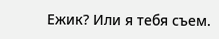Ежик? Или я тебя съем.